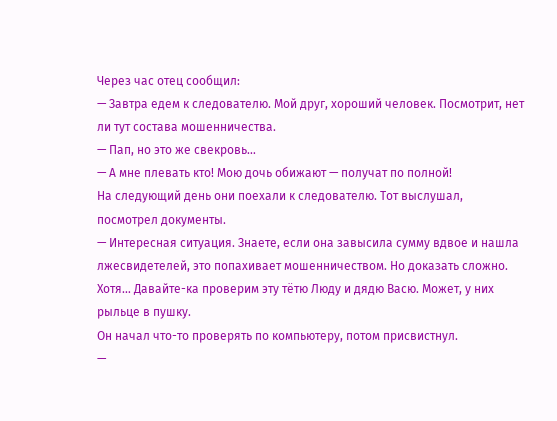Через час отец сообщил:
— Завтра едем к следователю. Мой друг, хороший человек. Посмотрит, нет ли тут состава мошенничества.
— Пап, но это же свекровь…
— А мне плевать кто! Мою дочь обижают — получат по полной!
На следующий день они поехали к следователю. Тот выслушал, посмотрел документы.
— Интересная ситуация. Знаете, если она завысила сумму вдвое и нашла лжесвидетелей, это попахивает мошенничеством. Но доказать сложно. Хотя… Давайте-ка проверим эту тётю Люду и дядю Васю. Может, у них рыльце в пушку.
Он начал что-то проверять по компьютеру, потом присвистнул.
—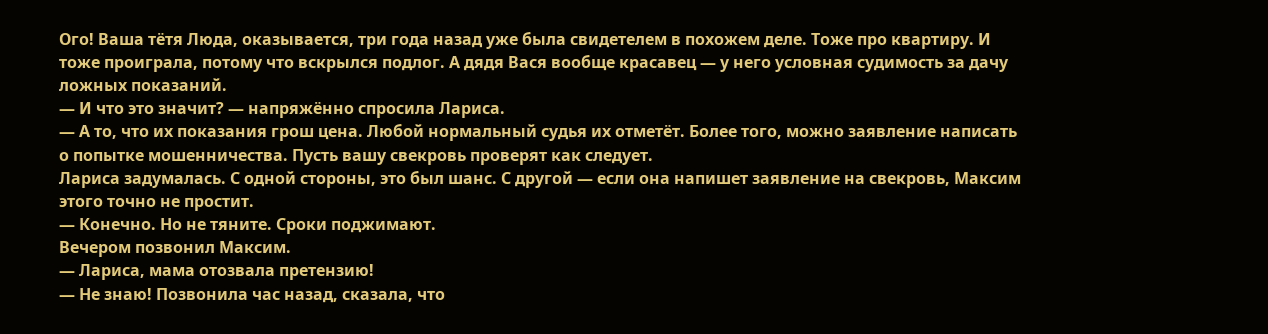Ого! Ваша тётя Люда, оказывается, три года назад уже была свидетелем в похожем деле. Тоже про квартиру. И тоже проиграла, потому что вскрылся подлог. А дядя Вася вообще красавец — у него условная судимость за дачу ложных показаний.
— И что это значит? — напряжённо спросила Лариса.
— А то, что их показания грош цена. Любой нормальный судья их отметёт. Более того, можно заявление написать о попытке мошенничества. Пусть вашу свекровь проверят как следует.
Лариса задумалась. С одной стороны, это был шанс. С другой — если она напишет заявление на свекровь, Максим этого точно не простит.
— Конечно. Но не тяните. Сроки поджимают.
Вечером позвонил Максим.
— Лариса, мама отозвала претензию!
— Не знаю! Позвонила час назад, сказала, что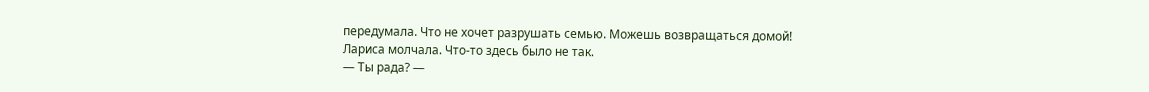передумала. Что не хочет разрушать семью. Можешь возвращаться домой!
Лариса молчала. Что-то здесь было не так.
— Ты рада? —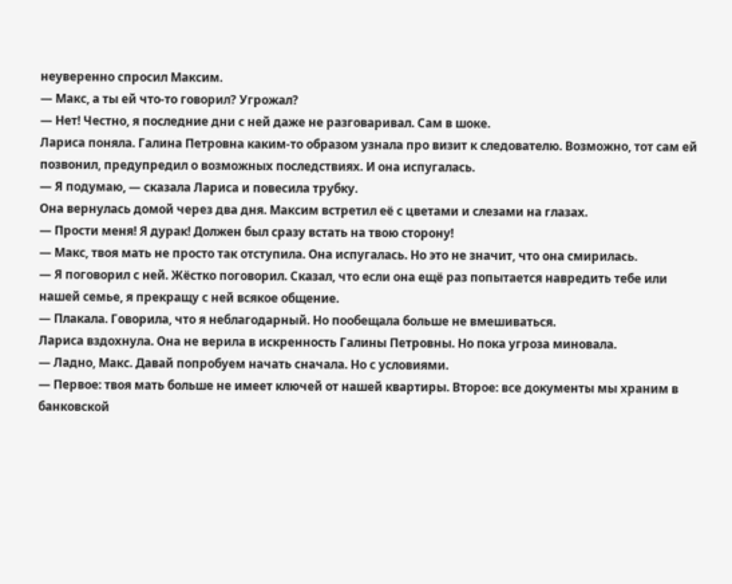неуверенно спросил Максим.
— Макс, а ты ей что-то говорил? Угрожал?
— Нет! Честно, я последние дни с ней даже не разговаривал. Сам в шоке.
Лариса поняла. Галина Петровна каким-то образом узнала про визит к следователю. Возможно, тот сам ей позвонил, предупредил о возможных последствиях. И она испугалась.
— Я подумаю, — сказала Лариса и повесила трубку.
Она вернулась домой через два дня. Максим встретил её с цветами и слезами на глазах.
— Прости меня! Я дурак! Должен был сразу встать на твою сторону!
— Макс, твоя мать не просто так отступила. Она испугалась. Но это не значит, что она смирилась.
— Я поговорил с ней. Жёстко поговорил. Сказал, что если она ещё раз попытается навредить тебе или нашей семье, я прекращу с ней всякое общение.
— Плакала. Говорила, что я неблагодарный. Но пообещала больше не вмешиваться.
Лариса вздохнула. Она не верила в искренность Галины Петровны. Но пока угроза миновала.
— Ладно, Макс. Давай попробуем начать сначала. Но с условиями.
— Первое: твоя мать больше не имеет ключей от нашей квартиры. Второе: все документы мы храним в банковской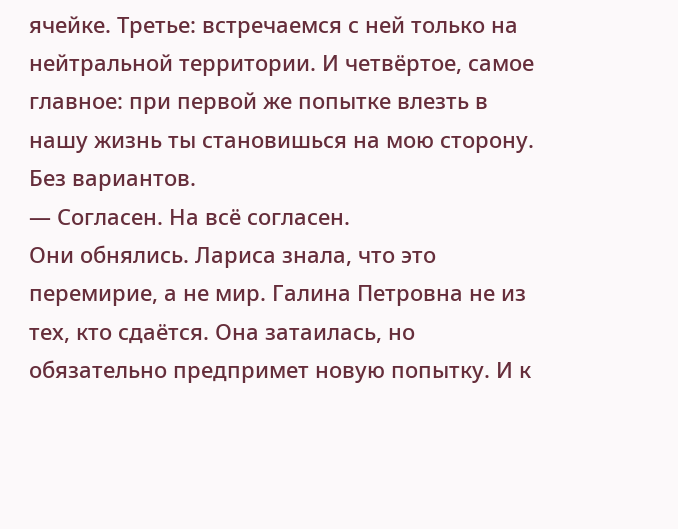ячейке. Третье: встречаемся с ней только на нейтральной территории. И четвёртое, самое главное: при первой же попытке влезть в нашу жизнь ты становишься на мою сторону. Без вариантов.
— Согласен. На всё согласен.
Они обнялись. Лариса знала, что это перемирие, а не мир. Галина Петровна не из тех, кто сдаётся. Она затаилась, но обязательно предпримет новую попытку. И к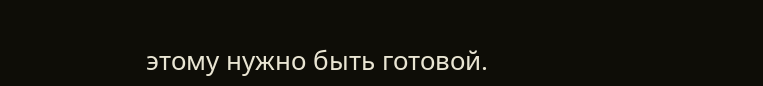этому нужно быть готовой.